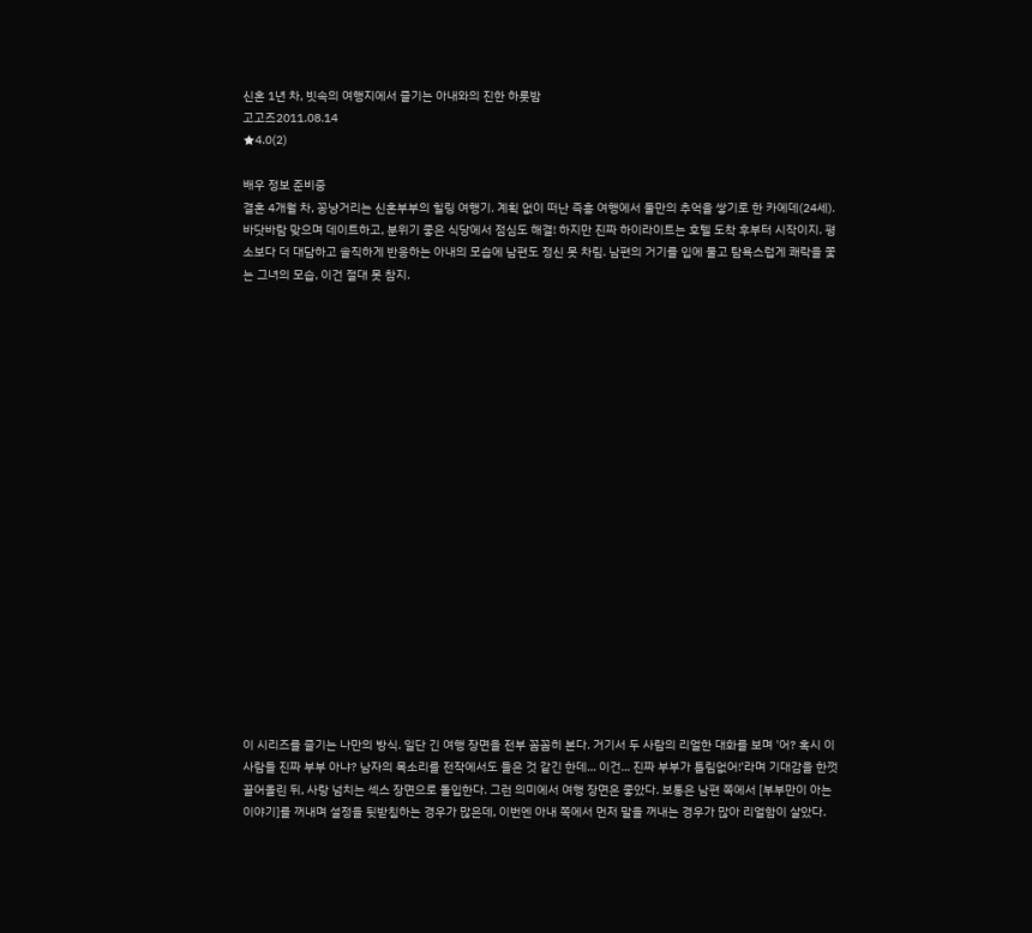신혼 1년 차, 빗속의 여행지에서 즐기는 아내와의 진한 하룻밤
고고즈2011.08.14
★4.0(2)

배우 정보 준비중
결혼 4개월 차, 꽁냥거리는 신혼부부의 힐링 여행기. 계획 없이 떠난 즉흥 여행에서 둘만의 추억을 쌓기로 한 카에데(24세). 바닷바람 맞으며 데이트하고, 분위기 좋은 식당에서 점심도 해결! 하지만 진짜 하이라이트는 호텔 도착 후부터 시작이지. 평소보다 더 대담하고 솔직하게 반응하는 아내의 모습에 남편도 정신 못 차림. 남편의 거기를 입에 물고 탐욕스럽게 쾌락을 쫓는 그녀의 모습, 이건 절대 못 참지.




















이 시리즈를 즐기는 나만의 방식. 일단 긴 여행 장면을 전부 꼼꼼히 본다. 거기서 두 사람의 리얼한 대화를 보며 '어? 혹시 이 사람들 진짜 부부 아냐? 남자의 목소리를 전작에서도 들은 것 같긴 한데... 이건... 진짜 부부가 틀림없어!'라며 기대감을 한껏 끌어올린 뒤, 사랑 넘치는 섹스 장면으로 돌입한다. 그런 의미에서 여행 장면은 좋았다. 보통은 남편 쪽에서 [부부만이 아는 이야기]를 꺼내며 설정을 뒷받침하는 경우가 많은데, 이번엔 아내 쪽에서 먼저 말을 꺼내는 경우가 많아 리얼함이 살았다.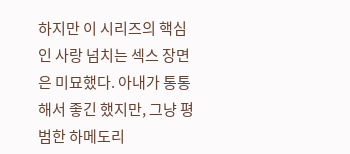하지만 이 시리즈의 핵심인 사랑 넘치는 섹스 장면은 미묘했다. 아내가 통통해서 좋긴 했지만, 그냥 평범한 하메도리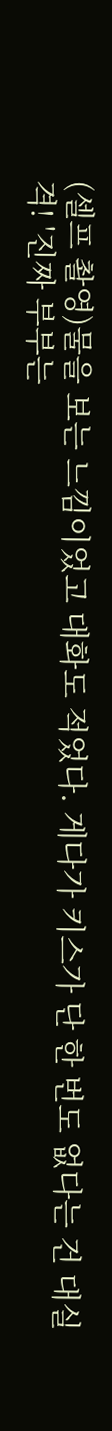(셀프 촬영)물을 보는 느낌이었고 대화도 적었다. 게다가 키스가 단 한 번도 없다는 건 대실격! '진짜 부부는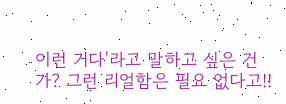이런 거다'라고 말하고 싶은 건가? 그런 리얼함은 필요 없다고!!